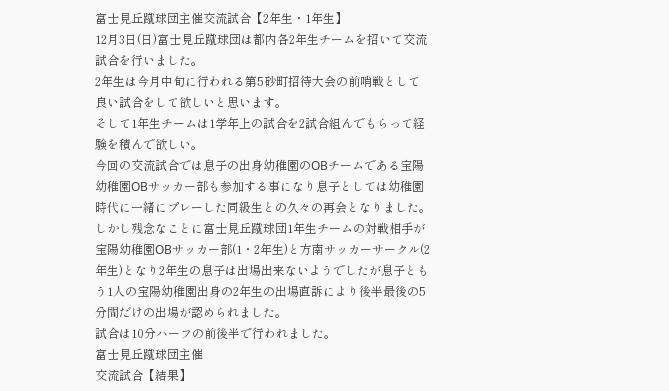富士見丘蹴球団主催交流試合【2年生・1年生】
12月3日(日)富士見丘蹴球団は都内各2年生チームを招いて交流試合を行いました。
2年生は今月中旬に行われる第5砂町招待大会の前哨戦として良い試合をして欲しいと思います。
そして1年生チームは1学年上の試合を2試合組んでもらって経験を積んで欲しい。
今回の交流試合では息子の出身幼稚園のOBチームである宝陽幼稚園OBサッカー部も参加する事になり息子としては幼稚園時代に一緒にプレーした同級生との久々の再会となりました。
しかし残念なことに富士見丘蹴球団1年生チームの対戦相手が宝陽幼稚園OBサッカー部(1・2年生)と方南サッカーサークル(2年生)となり2年生の息子は出場出来ないようでしたが息子ともう1人の宝陽幼稚園出身の2年生の出場直訴により後半最後の5分間だけの出場が認められました。
試合は10分ハーフの前後半で行われました。
富士見丘蹴球団主催
交流試合【結果】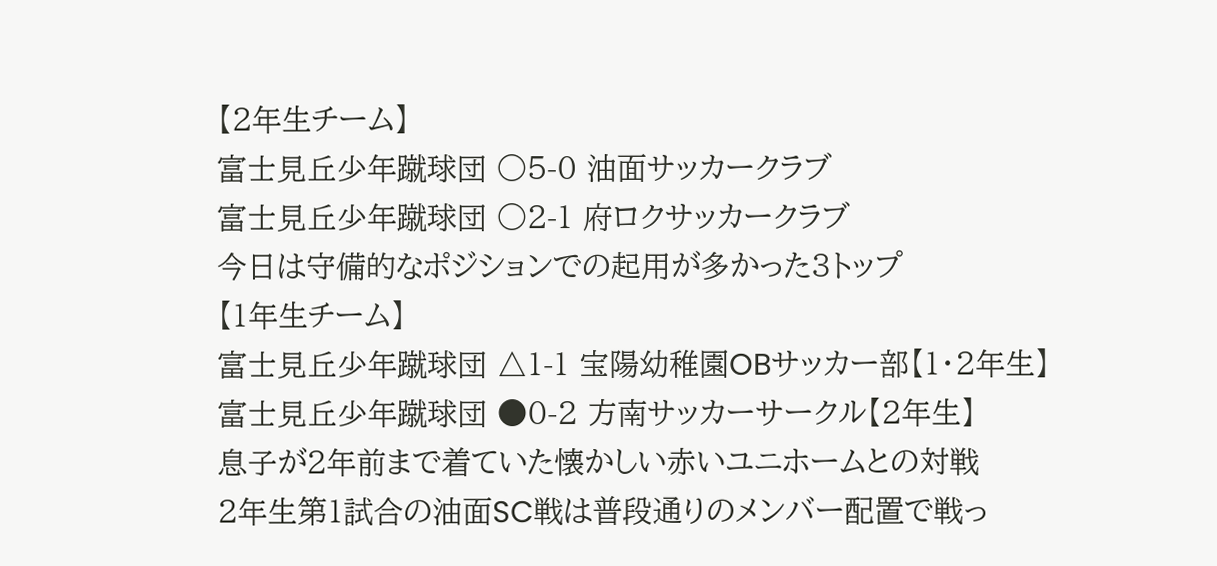【2年生チーム】
富士見丘少年蹴球団 ○5-0 油面サッカークラブ
富士見丘少年蹴球団 ○2-1 府ロクサッカークラブ
今日は守備的なポジションでの起用が多かった3トップ
【1年生チーム】
富士見丘少年蹴球団 △1-1 宝陽幼稚園OBサッカー部【1・2年生】
富士見丘少年蹴球団 ●0-2 方南サッカーサークル【2年生】
息子が2年前まで着ていた懐かしい赤いユニホームとの対戦
2年生第1試合の油面SC戦は普段通りのメンバー配置で戦っ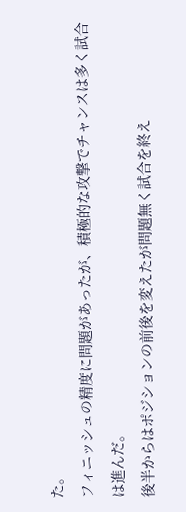た。
フィニッシュの精度に問題があったが、積極的な攻撃でチャンスは多く試合は進んだ。
後半からはポジションの前後を変えたが問題無く試合を終え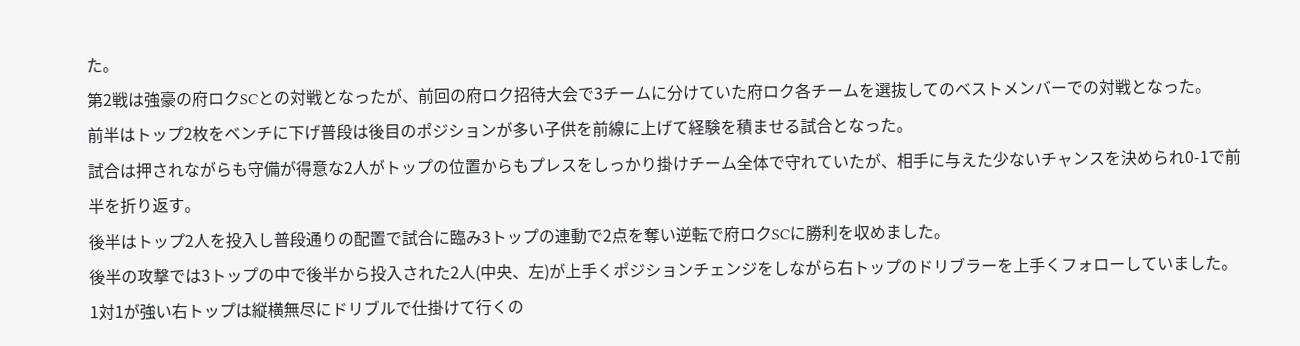た。
第2戦は強豪の府ロクSCとの対戦となったが、前回の府ロク招待大会で3チームに分けていた府ロク各チームを選抜してのベストメンバーでの対戦となった。
前半はトップ2枚をベンチに下げ普段は後目のポジションが多い子供を前線に上げて経験を積ませる試合となった。
試合は押されながらも守備が得意な2人がトップの位置からもプレスをしっかり掛けチーム全体で守れていたが、相手に与えた少ないチャンスを決められ0-1で前半を折り返す。
後半はトップ2人を投入し普段通りの配置で試合に臨み3トップの連動で2点を奪い逆転で府ロクSCに勝利を収めました。
後半の攻撃では3トップの中で後半から投入された2人(中央、左)が上手くポジションチェンジをしながら右トップのドリブラーを上手くフォローしていました。
1対1が強い右トップは縦横無尽にドリブルで仕掛けて行くの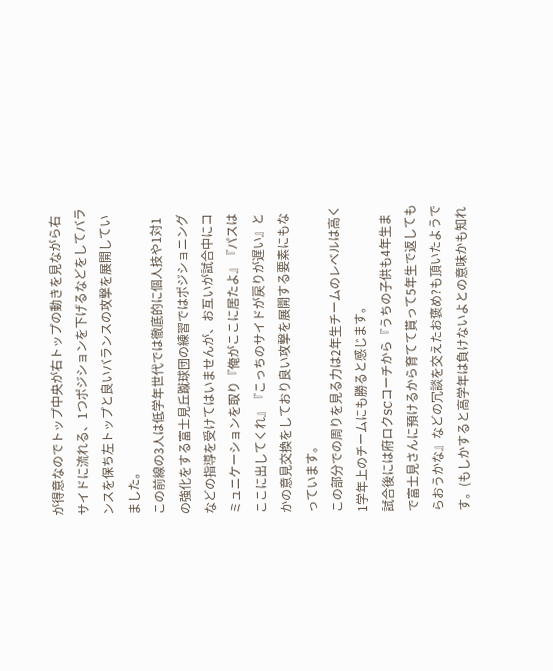が得意なのでトップ中央が右トップの動きを見ながら右サイドに流れる、1つポジションを下げるなどをしてバランスを保ち左トップと良いバランスの攻撃を展開していました。
この前線の3人は低学年世代では徹底的に個人技や1対1の強化をする富士見丘蹴球団の練習ではポジショニングなどの指導を受けてはいませんが、お互いが試合中にコミュニケーションを取り『俺がここに居たよ』『パスはここに出してくれ』『こっちのサイドが戻りが遅い』とかの意見交換をしており良い攻撃を展開する要素にもなっています。
この部分での周りを見る力は2年生チームのレベルは高く1学年上のチームにも勝ると感じます。
試合後には府ロクSCコーチから『うちの子供も4年生まで富士見さんに預けるから育てて貰って5年生で返してもらおうかな』などの冗談を交えたお褒め?も頂いたようです。(もしかすると高学年は負けないよとの意味かも知れ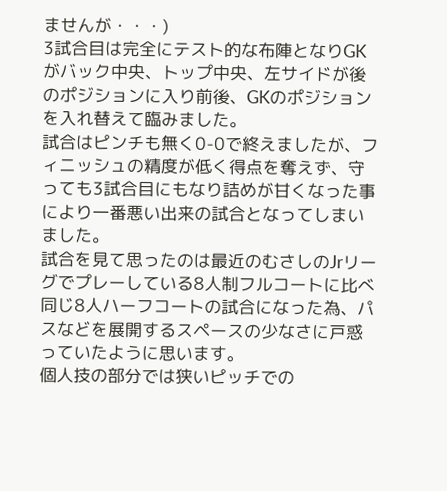ませんが・・・)
3試合目は完全にテスト的な布陣となりGKがバック中央、トップ中央、左サイドが後のポジションに入り前後、GKのポジションを入れ替えて臨みました。
試合はピンチも無く0-0で終えましたが、フィニッシュの精度が低く得点を奪えず、守っても3試合目にもなり詰めが甘くなった事により一番悪い出来の試合となってしまいました。
試合を見て思ったのは最近のむさしのJrリーグでプレーしている8人制フルコートに比べ同じ8人ハーフコートの試合になった為、パスなどを展開するスペースの少なさに戸惑っていたように思います。
個人技の部分では狭いピッチでの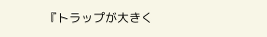『トラップが大きく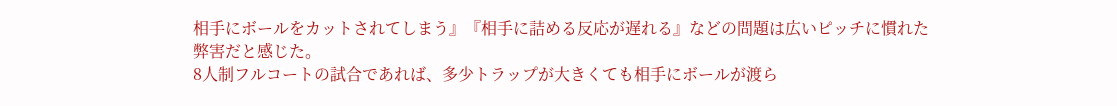相手にボールをカットされてしまう』『相手に詰める反応が遅れる』などの問題は広いピッチに慣れた弊害だと感じた。
8人制フルコートの試合であれば、多少トラップが大きくても相手にボールが渡ら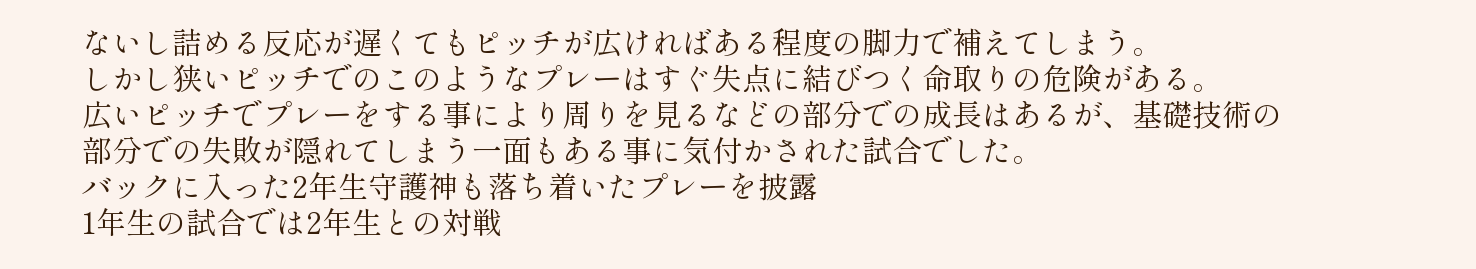ないし詰める反応が遅くてもピッチが広ければある程度の脚力で補えてしまう。
しかし狭いピッチでのこのようなプレーはすぐ失点に結びつく命取りの危険がある。
広いピッチでプレーをする事により周りを見るなどの部分での成長はあるが、基礎技術の部分での失敗が隠れてしまう一面もある事に気付かされた試合でした。
バックに入った2年生守護神も落ち着いたプレーを披露
1年生の試合では2年生との対戦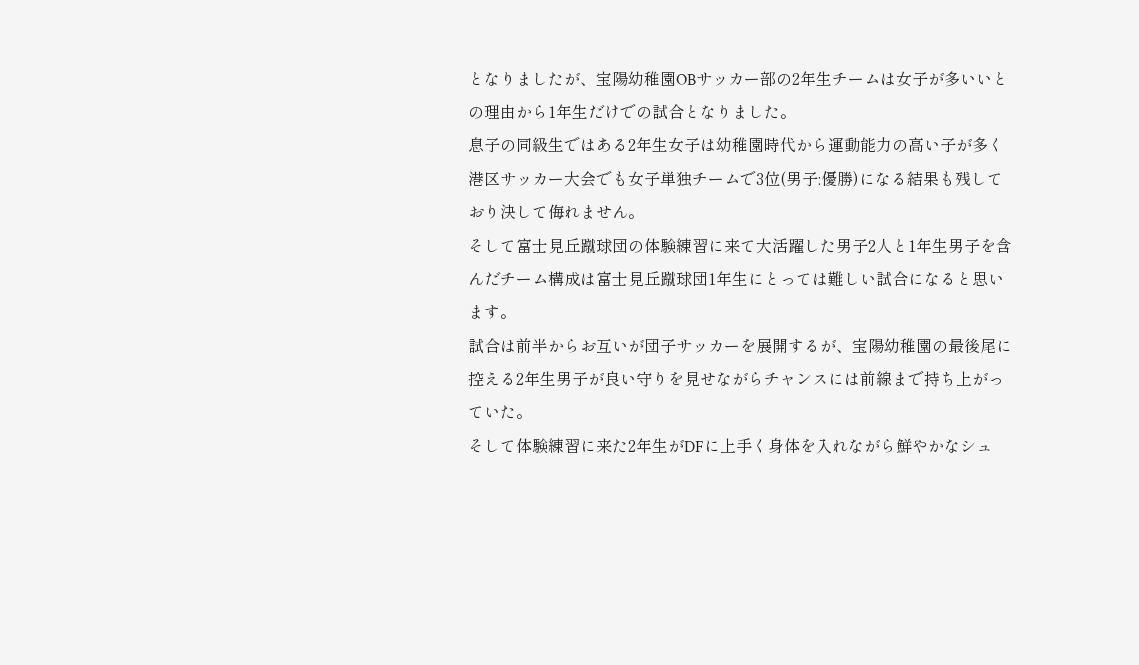となりましたが、宝陽幼稚園OBサッカー部の2年生チームは女子が多いいとの理由から1年生だけでの試合となりました。
息子の同級生ではある2年生女子は幼稚園時代から運動能力の高い子が多く港区サッカー大会でも女子単独チームで3位(男子:優勝)になる結果も残しており決して侮れません。
そして富士見丘蹴球団の体験練習に来て大活躍した男子2人と1年生男子を含んだチーム構成は富士見丘蹴球団1年生にとっては難しい試合になると思います。
試合は前半からお互いが団子サッカーを展開するが、宝陽幼稚園の最後尾に控える2年生男子が良い守りを見せながらチャンスには前線まで持ち上がっていた。
そして体験練習に来た2年生がDFに上手く身体を入れながら鮮やかなシュ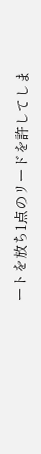ートを放ち1点のリードを許してしま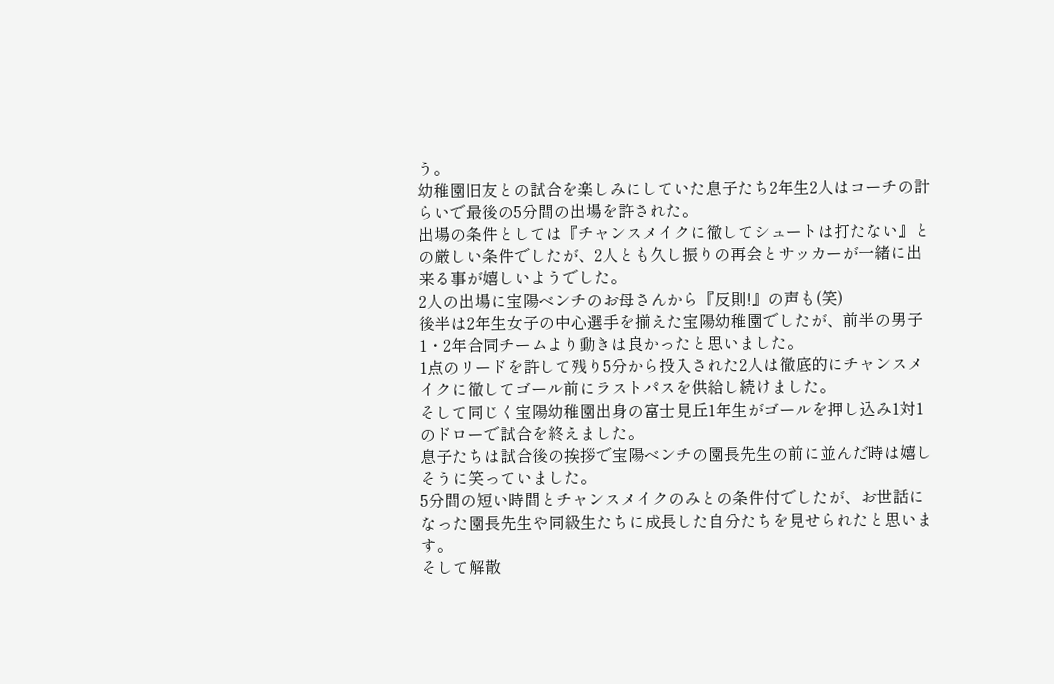う。
幼稚園旧友との試合を楽しみにしていた息子たち2年生2人はコーチの計らいで最後の5分間の出場を許された。
出場の条件としては『チャンスメイクに徹してシュートは打たない』との厳しい条件でしたが、2人とも久し振りの再会とサッカーが一緒に出来る事が嬉しいようでした。
2人の出場に宝陽ベンチのお母さんから『反則!』の声も(笑)
後半は2年生女子の中心選手を揃えた宝陽幼稚園でしたが、前半の男子1・2年合同チームより動きは良かったと思いました。
1点のリードを許して残り5分から投入された2人は徹底的にチャンスメイクに徹してゴール前にラストパスを供給し続けました。
そして同じく宝陽幼稚園出身の富士見丘1年生がゴールを押し込み1対1のドローで試合を終えました。
息子たちは試合後の挨拶で宝陽ベンチの園長先生の前に並んだ時は嬉しそうに笑っていました。
5分間の短い時間とチャンスメイクのみとの条件付でしたが、お世話になった園長先生や同級生たちに成長した自分たちを見せられたと思います。
そして解散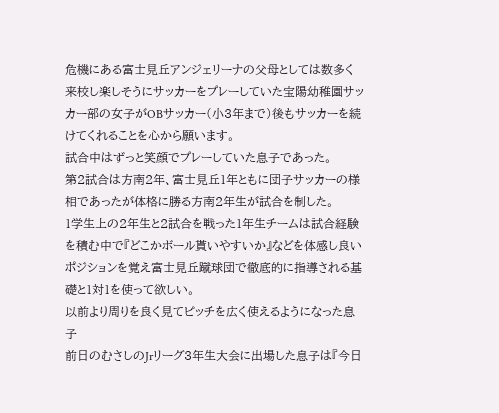危機にある富士見丘アンジェリーナの父母としては数多く来校し楽しそうにサッカーをプレーしていた宝陽幼稚園サッカー部の女子がOBサッカー(小3年まで)後もサッカーを続けてくれることを心から願います。
試合中はずっと笑顔でプレーしていた息子であった。
第2試合は方南2年、富士見丘1年ともに団子サッカーの様相であったが体格に勝る方南2年生が試合を制した。
1学生上の2年生と2試合を戦った1年生チームは試合経験を積む中で『どこかボール貰いやすいか』などを体感し良いポジションを覚え富士見丘蹴球団で徹底的に指導される基礎と1対1を使って欲しい。
以前より周りを良く見てピッチを広く使えるようになった息子
前日のむさしのJrリーグ3年生大会に出場した息子は『今日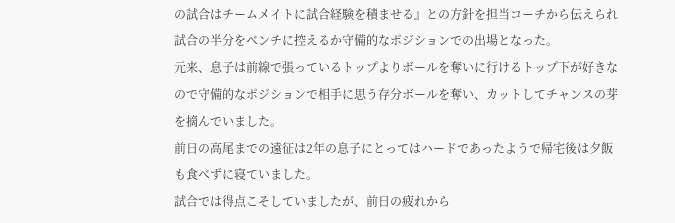の試合はチームメイトに試合経験を積ませる』との方針を担当コーチから伝えられ試合の半分をベンチに控えるか守備的なポジションでの出場となった。
元来、息子は前線で張っているトップよりボールを奪いに行けるトップ下が好きなので守備的なポジションで相手に思う存分ボールを奪い、カットしてチャンスの芽を摘んでいました。
前日の高尾までの遠征は2年の息子にとってはハードであったようで帰宅後は夕飯も食べずに寝ていました。
試合では得点こそしていましたが、前日の疲れから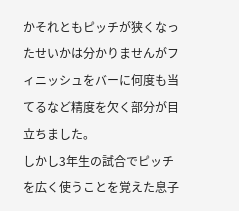かそれともピッチが狭くなったせいかは分かりませんがフィニッシュをバーに何度も当てるなど精度を欠く部分が目立ちました。
しかし3年生の試合でピッチを広く使うことを覚えた息子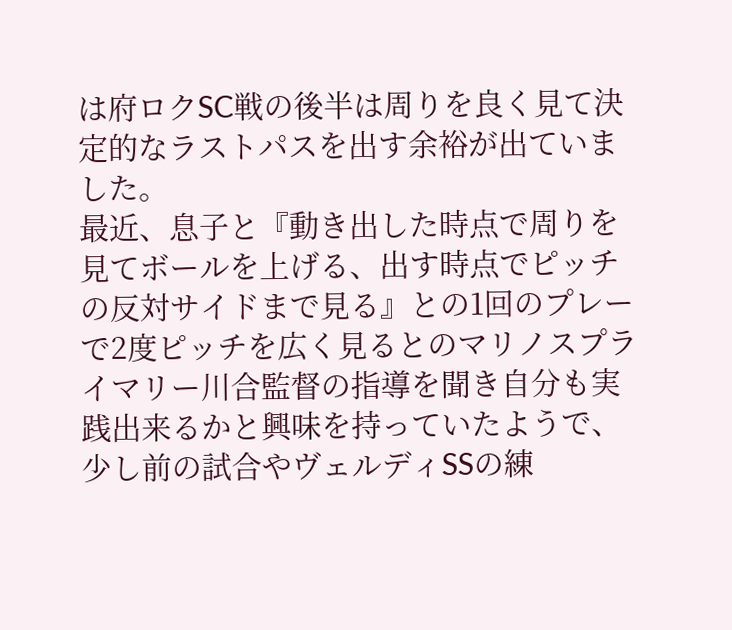は府ロクSC戦の後半は周りを良く見て決定的なラストパスを出す余裕が出ていました。
最近、息子と『動き出した時点で周りを見てボールを上げる、出す時点でピッチの反対サイドまで見る』との1回のプレーで2度ピッチを広く見るとのマリノスプライマリー川合監督の指導を聞き自分も実践出来るかと興味を持っていたようで、少し前の試合やヴェルディSSの練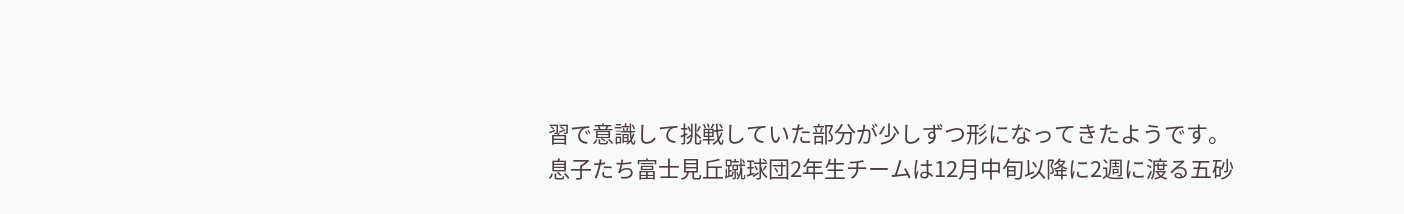習で意識して挑戦していた部分が少しずつ形になってきたようです。
息子たち富士見丘蹴球団2年生チームは12月中旬以降に2週に渡る五砂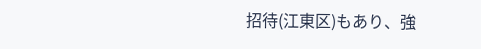招待(江東区)もあり、強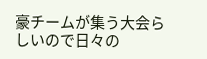豪チームが集う大会らしいので日々の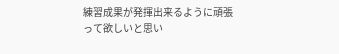練習成果が発揮出来るように頑張って欲しいと思い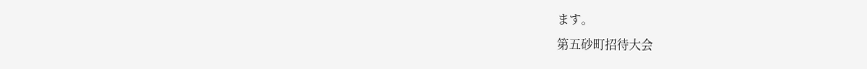ます。
第五砂町招待大会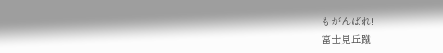もがんばれ!
富士見丘蹴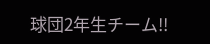球団2年生チーム!!